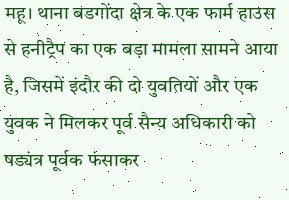महू। थाना बडगोंदा क्षेत्र के एक फार्म हाउस से हनीट्रैप का एक बड़ा मामला सामने आया है, जिसमें इंदौर की दो युवतियों और एक युवक ने मिलकर पूर्व सैन्य अधिकारी को षड्यंत्र पूर्वक फंसाकर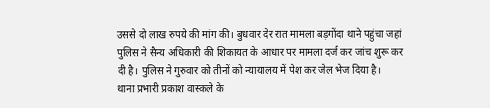उससे दो लाख रुपये की मांग की। बुधवार देर रात मामला बड़गोंदा थाने पहुंचा जहां पुलिस ने सैन्य अधिकारी की शिकायत के आधार पर मामला दर्ज कर जांच शुरू कर दी है। पुलिस ने गुरुवार को तीनों को न्यायालय में पेश कर जेल भेज दिया है।
थाना प्रभारी प्रकाश वास्कले के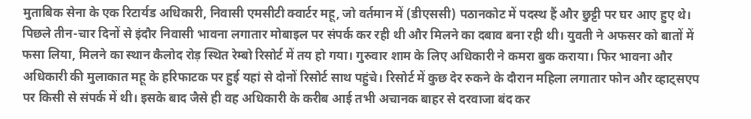मुताबिक सेना के एक रिटार्यड अधिकारी, निवासी एमसीटी क्वार्टर महू, जो वर्तमान में (डीएससी) पठानकोट में पदस्थ हैं और छुट्टी पर घर आए हुए थे। पिछले तीन-चार दिनों से इंदौर निवासी भावना लगातार मोबाइल पर संपर्क कर रही थी और मिलने का दबाव बना रही थी। युवती ने अफसर को बातों में फसा लिया, मिलने का स्थान कैलोद रोड़ स्थित रेम्बो रिसोर्ट में तय हो गया। गुरुवार शाम के लिए अधिकारी ने कमरा बुक कराया। फिर भावना और अधिकारी की मुलाकात महू के हरिफाटक पर हुई यहां से दोनों रिसोर्ट साथ पहुंचे। रिसोर्ट में कुछ देर रुकने के दौरान महिला लगातार फोन और व्हाट्सएप पर किसी से संपर्क में थी। इसके बाद जैसे ही वह अधिकारी के करीब आई तभी अचानक बाहर से दरवाजा बंद कर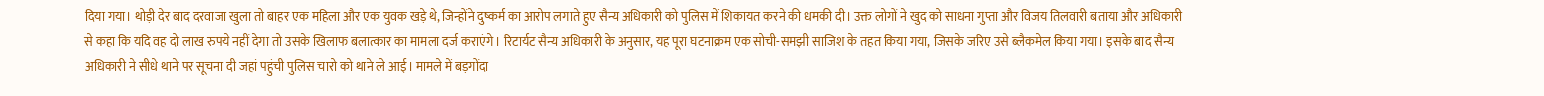दिया गया। थोड़ी देर बाद दरवाजा खुला तो बाहर एक महिला और एक युवक खड़े थे, जिन्होंने दुष्कर्म का आरोप लगाते हुए सैन्य अधिकारी को पुलिस में शिकायत करने की धमकी दी। उक्त लोगों ने खुद को साधना गुप्ता और विजय तिलवारी बताया और अधिकारी से कहा कि यदि वह दो लाख रुपये नहीं देगा तो उसके खिलाफ बलात्कार का मामला दर्ज कराएंगे। रिटार्यट सैन्य अधिकारी के अनुसार, यह पूरा घटनाक्रम एक सोची-समझी साजिश के तहत किया गया, जिसके जरिए उसे ब्लैकमेल किया गया। इसके बाद सैन्य अधिकारी ने सीधे थाने पर सूचना दी जहां पहुंची पुलिस चारो को थाने ले आई। मामले में बड़गोंदा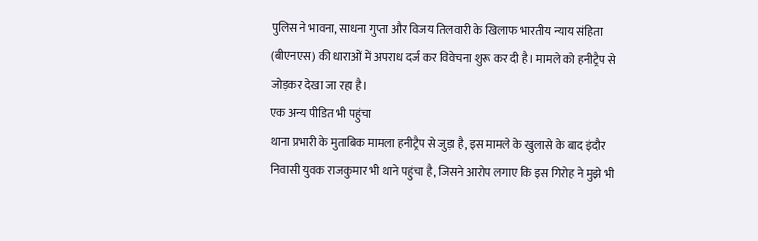पुलिस ने भावना, साधना गुप्ता और विजय तिलवारी के खिलाफ भारतीय न्याय संहिता (बीएनएस) की धाराओं में अपराध दर्ज कर विवेचना शुरू कर दी है। मामले को हनीट्रैप से जोड़कर देखा जा रहा है।
एक अन्य पीडित भी पहुंचा
थाना प्रभारी के मुताबिक मामला हनीट्रैप से जुड़ा है, इस मामले के खुलासे के बाद इंदौर निवासी युवक राजकुमार भी थाने पहुंचा है, जिसने आरोप लगाए कि इस गिरोह ने मुझे भी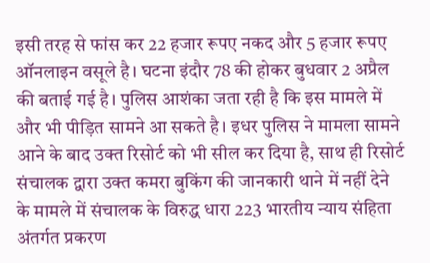इसी तरह से फांस कर 22 हजार रूपए नकद और 5 हजार रूपए ऑनलाइन वसूले है। घटना इंदौर 78 की होकर बुधवार 2 अप्रैल की बताई गई है। पुलिस आशंका जता रही है कि इस मामले में और भी पीड़ित सामने आ सकते है। इधर पुलिस ने मामला सामने आने के बाद उक्त रिसोर्ट को भी सील कर दिया है, साथ ही रिसोर्ट संचालक द्वारा उक्त कमरा बुकिंग की जानकारी थाने में नहीं देने के मामले में संचालक के विरुद्ध धारा 223 भारतीय न्याय संहिता अंतर्गत प्रकरण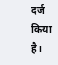दर्ज किया है।